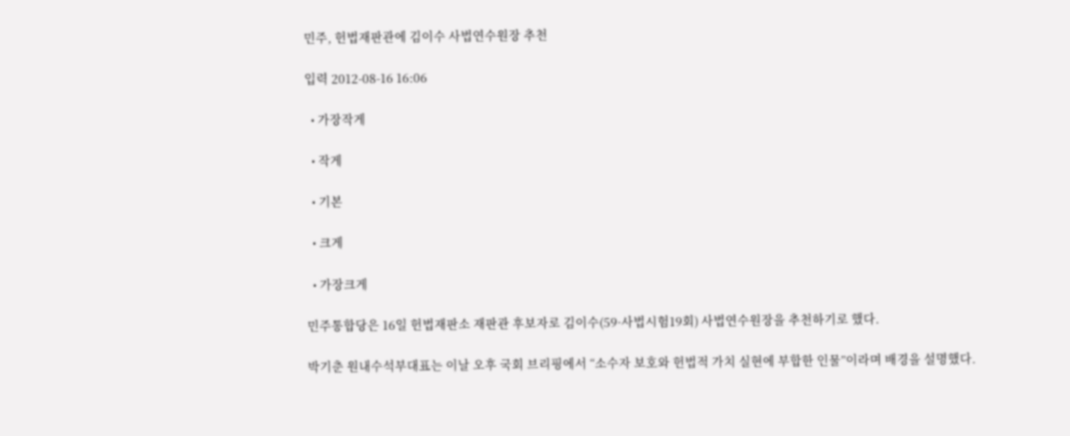민주, 헌법재판관에 김이수 사법연수원장 추천

입력 2012-08-16 16:06

  • 가장작게

  • 작게

  • 기본

  • 크게

  • 가장크게

민주통합당은 16일 헌법재판소 재판관 후보자로 김이수(59·사법시험19회) 사법연수원장을 추천하기로 했다.

박기춘 원내수석부대표는 이날 오후 국회 브리핑에서 “소수자 보호와 헌법적 가치 실현에 부합한 인물”이라며 배경을 설명했다.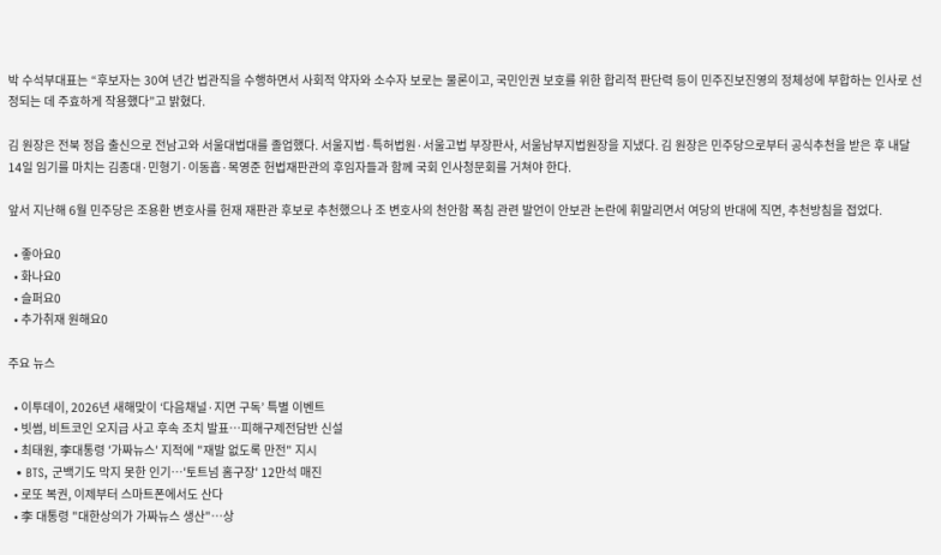박 수석부대표는 “후보자는 30여 년간 법관직을 수행하면서 사회적 약자와 소수자 보로는 물론이고, 국민인권 보호를 위한 합리적 판단력 등이 민주진보진영의 정체성에 부합하는 인사로 선정되는 데 주효하게 작용했다”고 밝혔다.

김 원장은 전북 정읍 출신으로 전남고와 서울대법대를 졸업했다. 서울지법·특허법원·서울고법 부장판사, 서울남부지법원장을 지냈다. 김 원장은 민주당으로부터 공식추천을 받은 후 내달 14일 임기를 마치는 김종대·민형기·이동흡·목영준 헌법재판관의 후임자들과 함께 국회 인사청문회를 거쳐야 한다.

앞서 지난해 6월 민주당은 조용환 변호사를 헌재 재판관 후보로 추천했으나 조 변호사의 천안함 폭침 관련 발언이 안보관 논란에 휘말리면서 여당의 반대에 직면, 추천방침을 접었다.

  • 좋아요0
  • 화나요0
  • 슬퍼요0
  • 추가취재 원해요0

주요 뉴스

  • 이투데이, 2026년 새해맞이 ‘다음채널·지면 구독’ 특별 이벤트
  • 빗썸, 비트코인 오지급 사고 후속 조치 발표…피해구제전담반 신설
  • 최태원, 李대통령 '가짜뉴스' 지적에 "재발 없도록 만전" 지시
  • BTS, 군백기도 막지 못한 인기⋯'토트넘 홈구장' 12만석 매진
  • 로또 복권, 이제부터 스마트폰에서도 산다
  • 李 대통령 "대한상의가 가짜뉴스 생산"…상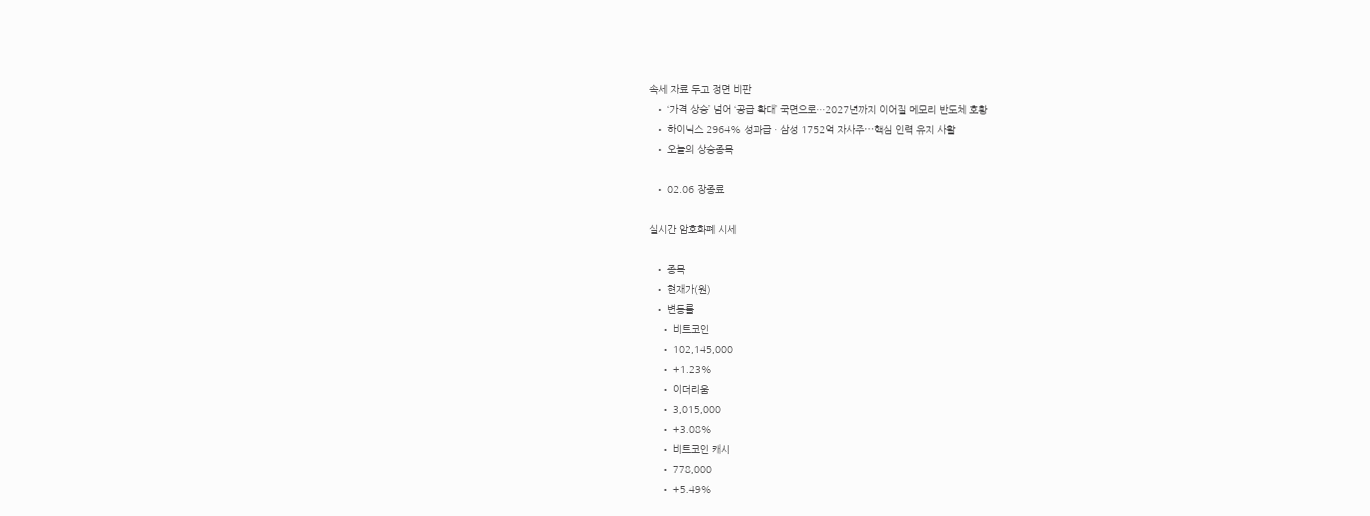속세 자료 두고 정면 비판
  • ‘가격 상승’ 넘어 ‘공급 확대’ 국면으로…2027년까지 이어질 메모리 반도체 호황
  • 하이닉스 2964% 성과급ㆍ삼성 1752억 자사주⋯핵심 인력 유지 사활
  • 오늘의 상승종목

  • 02.06 장종료

실시간 암호화폐 시세

  • 종목
  • 현재가(원)
  • 변동률
    • 비트코인
    • 102,145,000
    • +1.23%
    • 이더리움
    • 3,015,000
    • +3.08%
    • 비트코인 캐시
    • 778,000
    • +5.49%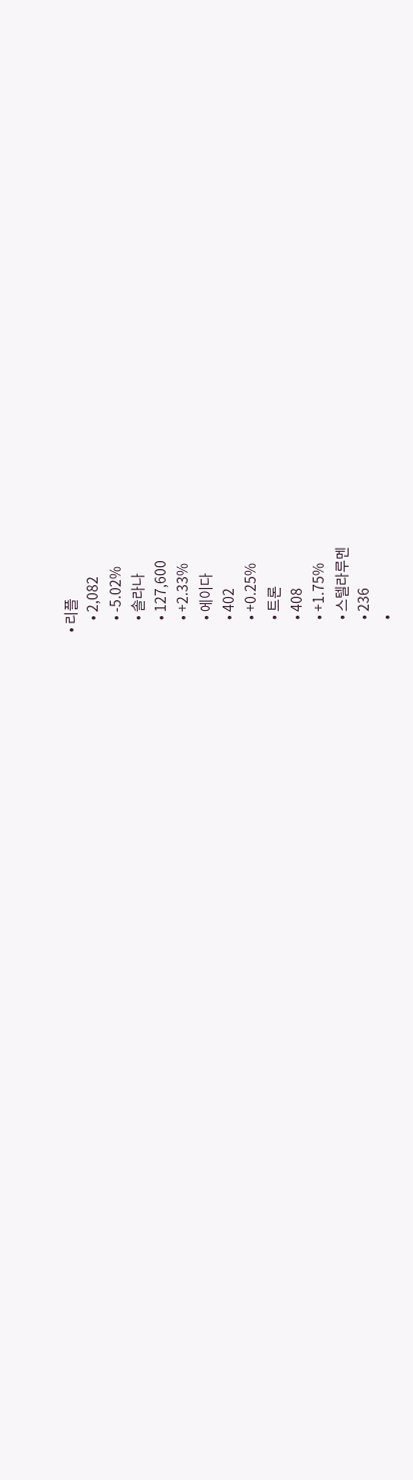• 리플
    • 2,082
    • -5.02%
    • 솔라나
    • 127,600
    • +2.33%
    • 에이다
    • 402
    • +0.25%
    • 트론
    • 408
    • +1.75%
    • 스텔라루멘
    • 236
    •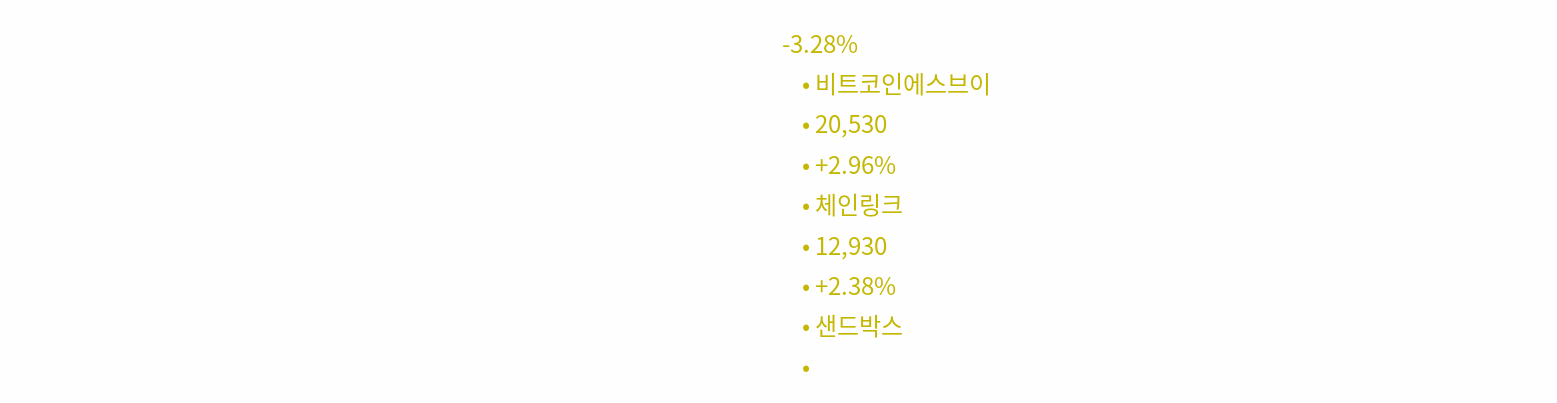-3.28%
    • 비트코인에스브이
    • 20,530
    • +2.96%
    • 체인링크
    • 12,930
    • +2.38%
    • 샌드박스
    •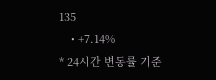135
    • +7.14%
* 24시간 변동률 기준